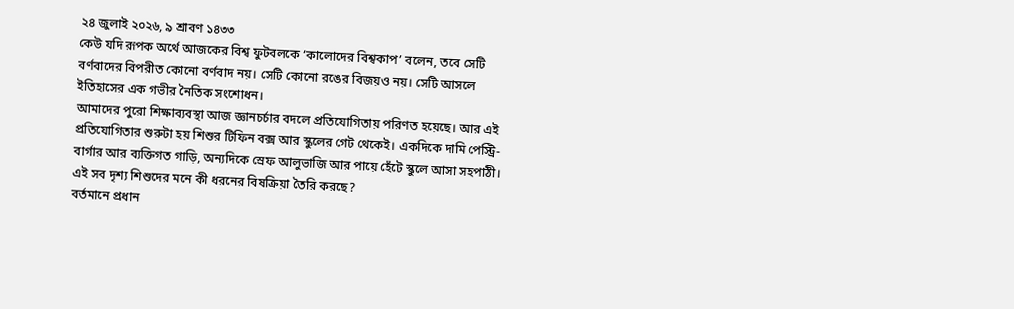২৪ জুলাই ২০২৬, ৯ শ্রাবণ ১৪৩৩
কেউ যদি রূপক অর্থে আজকের বিশ্ব ফুটবলকে ‘কালোদের বিশ্বকাপ’ বলেন, তবে সেটি বর্ণবাদের বিপরীত কোনো বর্ণবাদ নয়। সেটি কোনো রঙের বিজয়ও নয়। সেটি আসলে ইতিহাসের এক গভীর নৈতিক সংশোধন।
আমাদের পুরো শিক্ষাব্যবস্থা আজ জ্ঞানচর্চার বদলে প্রতিযোগিতায় পরিণত হয়েছে। আর এই প্রতিযোগিতার শুরুটা হয় শিশুর টিফিন বক্স আর স্কুলের গেট থেকেই। একদিকে দামি পেস্ট্রি-বার্গার আর ব্যক্তিগত গাড়ি, অন্যদিকে স্রেফ আলুভাজি আর পায়ে হেঁটে স্কুলে আসা সহপাঠী। এই সব দৃশ্য শিশুদের মনে কী ধরনের বিষক্রিয়া তৈরি করছে?
বর্তমানে প্রধান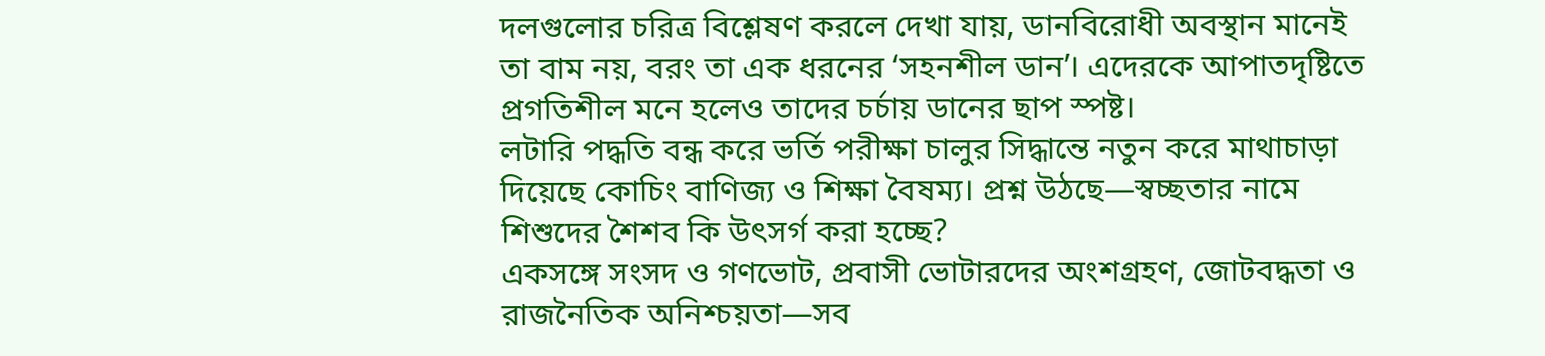দলগুলোর চরিত্র বিশ্লেষণ করলে দেখা যায়, ডানবিরোধী অবস্থান মানেই তা বাম নয়, বরং তা এক ধরনের ‘সহনশীল ডান’। এদেরকে আপাতদৃষ্টিতে প্রগতিশীল মনে হলেও তাদের চর্চায় ডানের ছাপ স্পষ্ট।
লটারি পদ্ধতি বন্ধ করে ভর্তি পরীক্ষা চালুর সিদ্ধান্তে নতুন করে মাথাচাড়া দিয়েছে কোচিং বাণিজ্য ও শিক্ষা বৈষম্য। প্রশ্ন উঠছে—স্বচ্ছতার নামে শিশুদের শৈশব কি উৎসর্গ করা হচ্ছে?
একসঙ্গে সংসদ ও গণভোট, প্রবাসী ভোটারদের অংশগ্রহণ, জোটবদ্ধতা ও রাজনৈতিক অনিশ্চয়তা—সব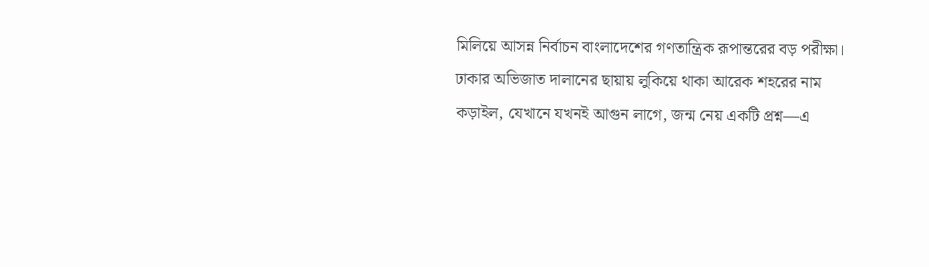মিলিয়ে আসন্ন নির্বাচন বাংলাদেশের গণতান্ত্রিক রূপান্তরের বড় পরীক্ষা।
ঢাকার অভিজাত দালানের ছায়ায় লুকিয়ে থাকা আরেক শহরের নাম কড়াইল, যেখানে যখনই আগুন লাগে, জন্ম নেয় একটি প্রশ্ন—এ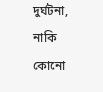দুর্ঘটনা, নাকি কোনো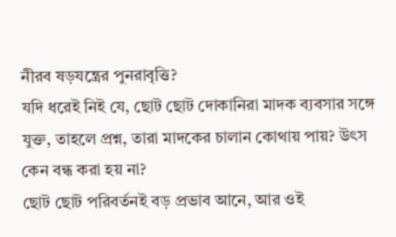নীরব ষড়যন্ত্রের পুনরাবৃত্তি?
যদি ধরেই নিই যে, ছোট ছোট দোকানিরা মাদক ব্যবসার সঙ্গে যুক্ত, তাহলে প্রশ্ন, তারা মাদকের চালান কোথায় পায়? উৎস কেন বন্ধ করা হয় না?
ছোট ছোট পরিবর্তনই বড় প্রভাব আনে, আর ওই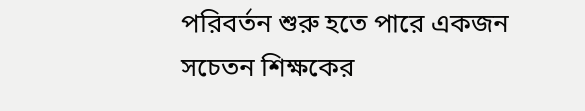পরিবর্তন শুরু হতে পারে একজন সচেতন শিক্ষকের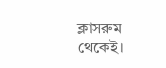ক্লাসরুম থেকেই।